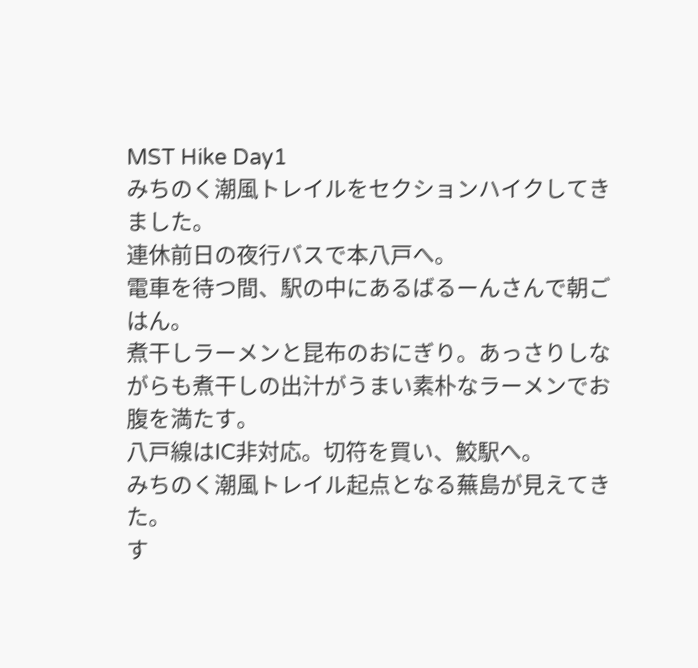MST Hike Day1
みちのく潮風トレイルをセクションハイクしてきました。
連休前日の夜行バスで本八戸へ。
電車を待つ間、駅の中にあるばるーんさんで朝ごはん。
煮干しラーメンと昆布のおにぎり。あっさりしながらも煮干しの出汁がうまい素朴なラーメンでお腹を満たす。
八戸線はIC非対応。切符を買い、鮫駅へ。
みちのく潮風トレイル起点となる蕪島が見えてきた。
す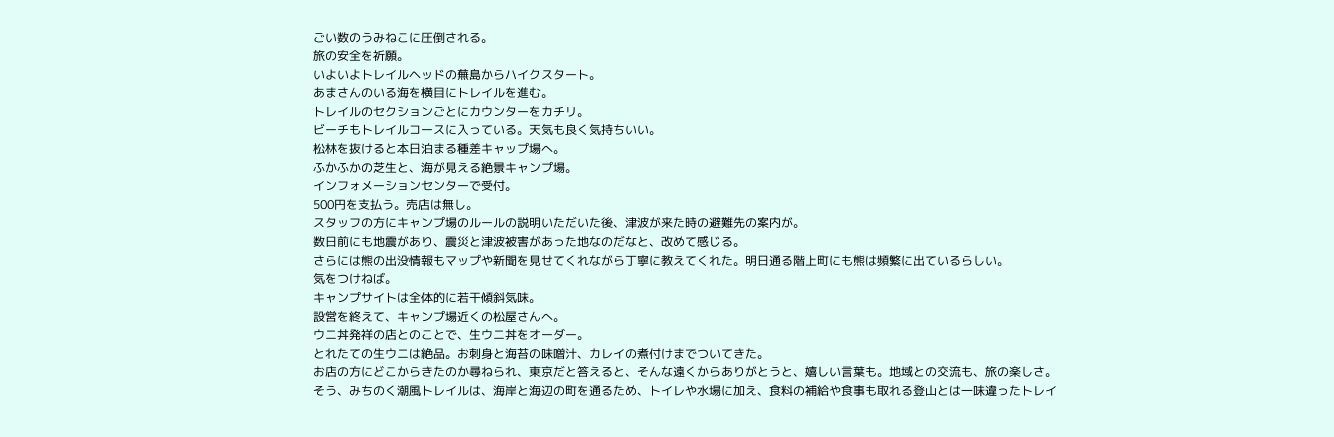ごい数のうみねこに圧倒される。
旅の安全を祈願。
いよいよトレイルヘッドの蕪島からハイクスタート。
あまさんのいる海を横目にトレイルを進む。
トレイルのセクションごとにカウンターをカチリ。
ビーチもトレイルコースに入っている。天気も良く気持ちいい。
松林を抜けると本日泊まる種差キャップ場へ。
ふかふかの芝生と、海が見える絶景キャンプ場。
インフォメーションセンターで受付。
500円を支払う。売店は無し。
スタッフの方にキャンプ場のルールの説明いただいた後、津波が来た時の避難先の案内が。
数日前にも地震があり、震災と津波被害があった地なのだなと、改めて感じる。
さらには熊の出没情報もマップや新聞を見せてくれながら丁寧に教えてくれた。明日通る階上町にも熊は頻繁に出ているらしい。
気をつけねば。
キャンプサイトは全体的に若干傾斜気味。
設営を終えて、キャンプ場近くの松屋さんへ。
ウニ丼発祥の店とのことで、生ウニ丼をオーダー。
とれたての生ウニは絶品。お刺身と海苔の味噌汁、カレイの煮付けまでついてきた。
お店の方にどこからきたのか尋ねられ、東京だと答えると、そんな遠くからありがとうと、嬉しい言葉も。地域との交流も、旅の楽しさ。
そう、みちのく潮風トレイルは、海岸と海辺の町を通るため、トイレや水場に加え、食料の補給や食事も取れる登山とは一味違ったトレイ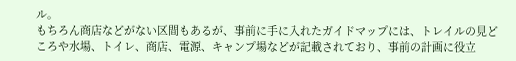ル。
もちろん商店などがない区間もあるが、事前に手に入れたガイドマップには、トレイルの見どころや水場、トイレ、商店、電源、キャンプ場などが記載されており、事前の計画に役立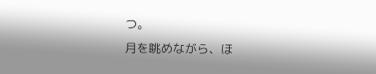つ。
月を眺めながら、ほ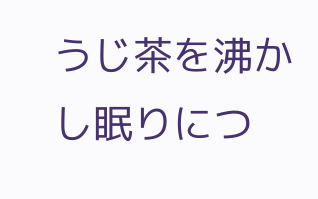うじ茶を沸かし眠りにつ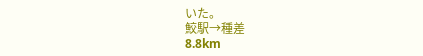いた。
鮫駅→種差
8.8km